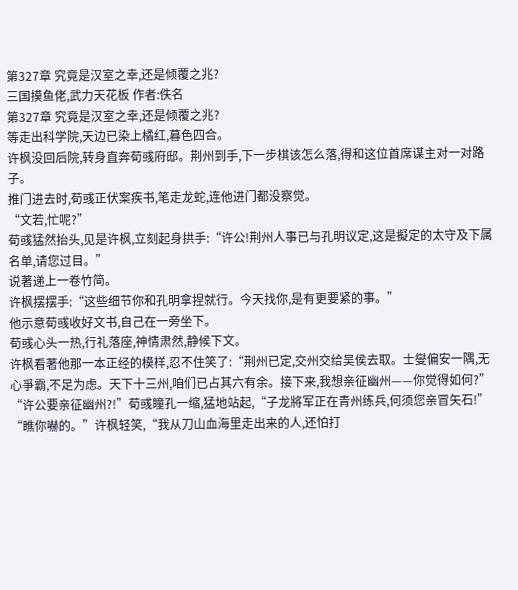第327章 究竟是汉室之幸,还是倾覆之兆?
三国摸鱼佬,武力天花板 作者:佚名
第327章 究竟是汉室之幸,还是倾覆之兆?
等走出科学院,天边已染上橘红,暮色四合。
许枫没回后院,转身直奔荀彧府邸。荆州到手,下一步棋该怎么落,得和这位首席谋主对一对路子。
推门进去时,荀彧正伏案疾书,笔走龙蛇,连他进门都没察觉。
“文若,忙呢?”
荀彧猛然抬头,见是许枫,立刻起身拱手:“许公!荆州人事已与孔明议定,这是擬定的太守及下属名单,请您过目。”
说著递上一卷竹简。
许枫摆摆手:“这些细节你和孔明拿捏就行。今天找你,是有更要紧的事。”
他示意荀彧收好文书,自己在一旁坐下。
荀彧心头一热,行礼落座,神情肃然,静候下文。
许枫看著他那一本正经的模样,忍不住笑了:“荆州已定,交州交给吴侯去取。士燮偏安一隅,无心爭霸,不足为虑。天下十三州,咱们已占其六有余。接下来,我想亲征幽州——你觉得如何?”
“许公要亲征幽州?!”荀彧瞳孔一缩,猛地站起,“子龙將军正在青州练兵,何须您亲冒矢石!”
“瞧你嚇的。”许枫轻笑,“我从刀山血海里走出来的人,还怕打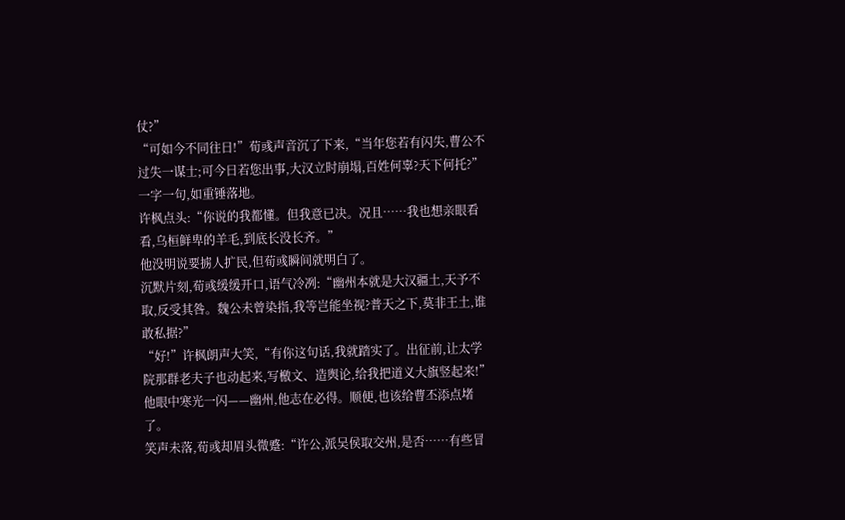仗?”
“可如今不同往日!”荀彧声音沉了下来,“当年您若有闪失,曹公不过失一谋士;可今日若您出事,大汉立时崩塌,百姓何辜?天下何托?”
一字一句,如重锤落地。
许枫点头:“你说的我都懂。但我意已决。况且……我也想亲眼看看,乌桓鲜卑的羊毛,到底长没长齐。”
他没明说要掳人扩民,但荀彧瞬间就明白了。
沉默片刻,荀彧缓缓开口,语气冷冽:“幽州本就是大汉疆土,天予不取,反受其咎。魏公未曾染指,我等岂能坐视?普天之下,莫非王土,谁敢私据?”
“好!”许枫朗声大笑,“有你这句话,我就踏实了。出征前,让太学院那群老夫子也动起来,写檄文、造舆论,给我把道义大旗竖起来!”
他眼中寒光一闪——幽州,他志在必得。顺便,也该给曹丕添点堵了。
笑声未落,荀彧却眉头微蹙:“许公,派吴侯取交州,是否……有些冒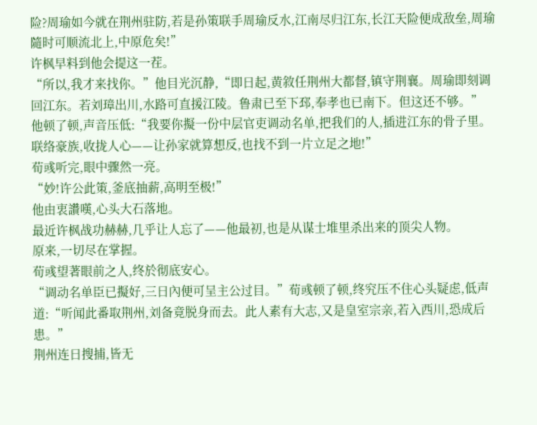险?周瑜如今就在荆州驻防,若是孙策联手周瑜反水,江南尽归江东,长江天险便成敌垒,周瑜隨时可顺流北上,中原危矣!”
许枫早料到他会提这一茬。
“所以,我才来找你。”他目光沉静,“即日起,黄敘任荆州大都督,镇守荆襄。周瑜即刻调回江东。若刘璋出川,水路可直援江陵。鲁肃已至下邳,奉孝也已南下。但这还不够。”
他顿了顿,声音压低:“我要你擬一份中层官吏调动名单,把我们的人,插进江东的骨子里。联络豪族,收拢人心——让孙家就算想反,也找不到一片立足之地!”
荀彧听完,眼中骤然一亮。
“妙!许公此策,釜底抽薪,高明至极!”
他由衷讚嘆,心头大石落地。
最近许枫战功赫赫,几乎让人忘了——他最初,也是从谋士堆里杀出来的顶尖人物。
原来,一切尽在掌握。
荀彧望著眼前之人,终於彻底安心。
“调动名单臣已擬好,三日內便可呈主公过目。”荀彧顿了顿,终究压不住心头疑虑,低声道:“听闻此番取荆州,刘备竟脱身而去。此人素有大志,又是皇室宗亲,若入西川,恐成后患。”
荆州连日搜捕,皆无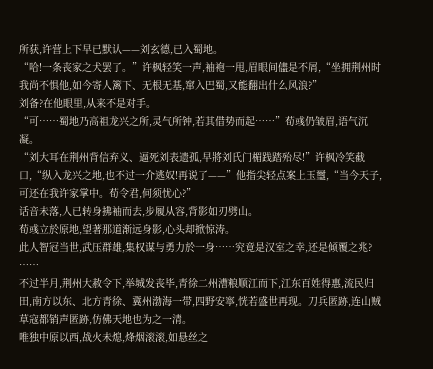所获,许营上下早已默认——刘玄德,已入蜀地。
“哈!一条丧家之犬罢了。”许枫轻笑一声,袖袍一甩,眉眼间儘是不屑,“坐拥荆州时我尚不惧他,如今寄人篱下、无根无基,窜入巴蜀,又能翻出什么风浪?”
刘备?在他眼里,从来不是对手。
“可……蜀地乃高祖龙兴之所,灵气所钟,若其借势而起……”荀彧仍皱眉,语气沉凝。
“刘大耳在荆州背信弃义、逼死刘表遗孤,早將刘氏门楣践踏殆尽!”许枫冷笑截口,“纵入龙兴之地,也不过一介逃奴!再说了——”他指尖轻点案上玉璽,“当今天子,可还在我许家掌中。荀令君,何须忧心?”
话音未落,人已转身拂袖而去,步履从容,背影如刃劈山。
荀彧立於原地,望著那道渐远身影,心头却掀惊涛。
此人智冠当世,武压群雄,集权谋与勇力於一身……究竟是汉室之幸,还是倾覆之兆?
……
不过半月,荆州大赦令下,举城发丧毕,青徐二州漕粮顺江而下,江东百姓得惠,流民归田,南方以东、北方青徐、冀州渤海一带,四野安寧,恍若盛世再现。刀兵匿跡,连山贼草寇都销声匿跡,仿佛天地也为之一清。
唯独中原以西,战火未熄,烽烟滚滚,如悬丝之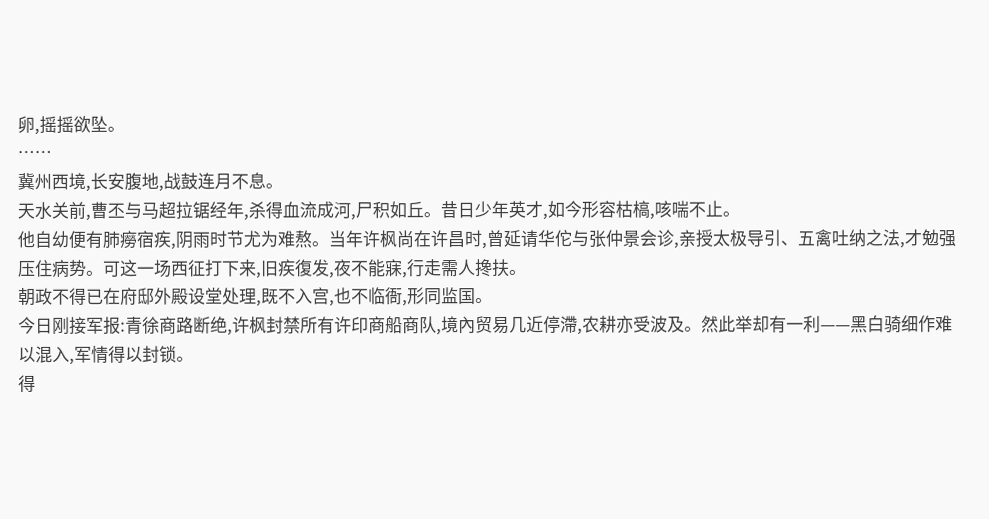卵,摇摇欲坠。
……
冀州西境,长安腹地,战鼓连月不息。
天水关前,曹丕与马超拉锯经年,杀得血流成河,尸积如丘。昔日少年英才,如今形容枯槁,咳喘不止。
他自幼便有肺癆宿疾,阴雨时节尤为难熬。当年许枫尚在许昌时,曾延请华佗与张仲景会诊,亲授太极导引、五禽吐纳之法,才勉强压住病势。可这一场西征打下来,旧疾復发,夜不能寐,行走需人搀扶。
朝政不得已在府邸外殿设堂处理,既不入宫,也不临衙,形同监国。
今日刚接军报:青徐商路断绝,许枫封禁所有许印商船商队,境內贸易几近停滯,农耕亦受波及。然此举却有一利——黑白骑细作难以混入,军情得以封锁。
得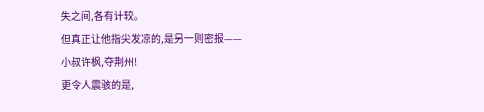失之间,各有计较。
但真正让他指尖发凉的,是另一则密报——
小叔许枫,夺荆州!
更令人震骇的是,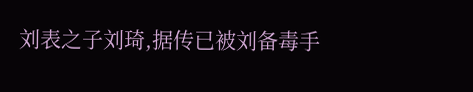刘表之子刘琦,据传已被刘备毒手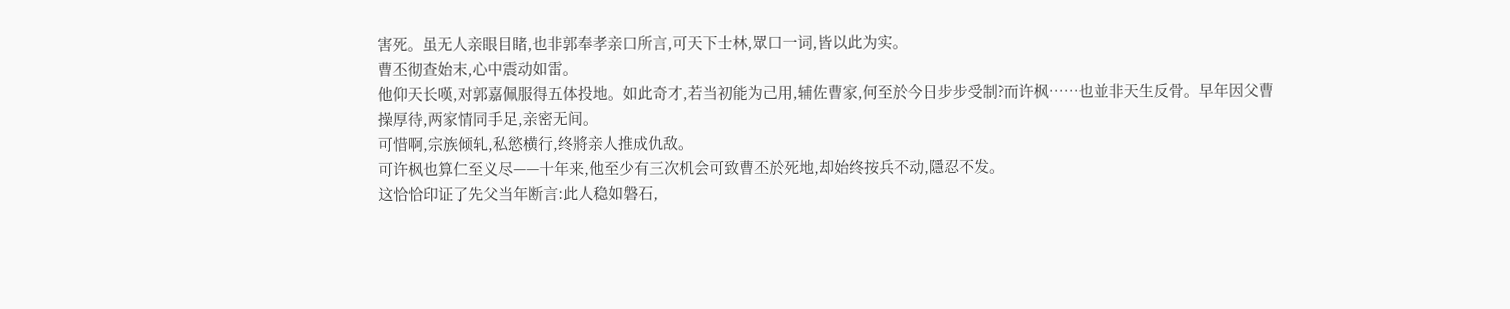害死。虽无人亲眼目睹,也非郭奉孝亲口所言,可天下士林,眾口一词,皆以此为实。
曹丕彻查始末,心中震动如雷。
他仰天长嘆,对郭嘉佩服得五体投地。如此奇才,若当初能为己用,辅佐曹家,何至於今日步步受制?而许枫……也並非天生反骨。早年因父曹操厚待,两家情同手足,亲密无间。
可惜啊,宗族倾轧,私慾横行,终將亲人推成仇敌。
可许枫也算仁至义尽——十年来,他至少有三次机会可致曹丕於死地,却始终按兵不动,隱忍不发。
这恰恰印证了先父当年断言:此人稳如磐石,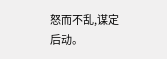怒而不乱,谋定后动。